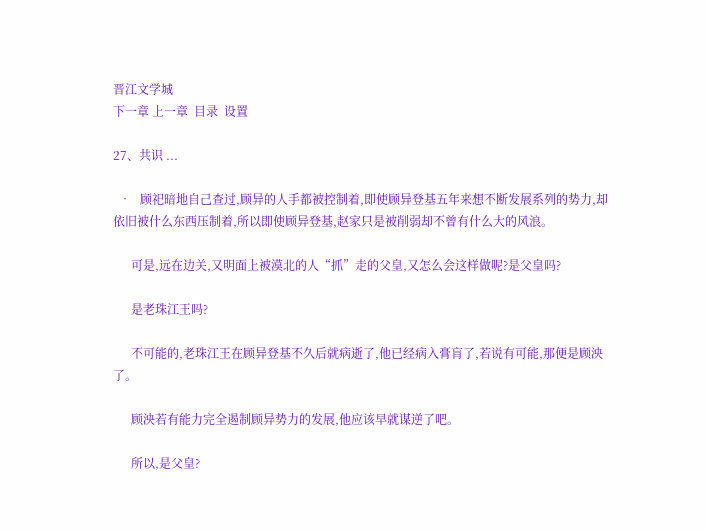晋江文学城
下一章 上一章  目录  设置

27、共识 ...

  •   顾祀暗地自己查过,顾异的人手都被控制着,即使顾异登基五年来想不断发展系列的势力,却依旧被什么东西压制着,所以即使顾异登基,赵家只是被削弱却不曾有什么大的风浪。

      可是,远在边关,又明面上被漠北的人“抓”走的父皇,又怎么会这样做呢?是父皇吗?

      是老珠江王吗?

      不可能的,老珠江王在顾异登基不久后就病逝了,他已经病入膏肓了,若说有可能,那便是顾泱了。

      顾泱若有能力完全遏制顾异势力的发展,他应该早就谋逆了吧。

      所以,是父皇?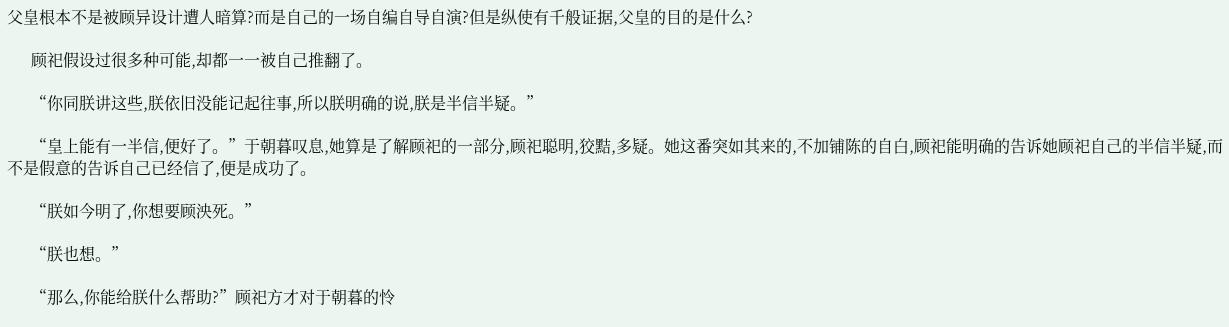父皇根本不是被顾异设计遭人暗算?而是自己的一场自编自导自演?但是纵使有千般证据,父皇的目的是什么?

      顾祀假设过很多种可能,却都一一被自己推翻了。

      “你同朕讲这些,朕依旧没能记起往事,所以朕明确的说,朕是半信半疑。”

      “皇上能有一半信,便好了。”于朝暮叹息,她算是了解顾祀的一部分,顾祀聪明,狡黠,多疑。她这番突如其来的,不加铺陈的自白,顾祀能明确的告诉她顾祀自己的半信半疑,而不是假意的告诉自己已经信了,便是成功了。

      “朕如今明了,你想要顾泱死。”

      “朕也想。”

      “那么,你能给朕什么帮助?”顾祀方才对于朝暮的怜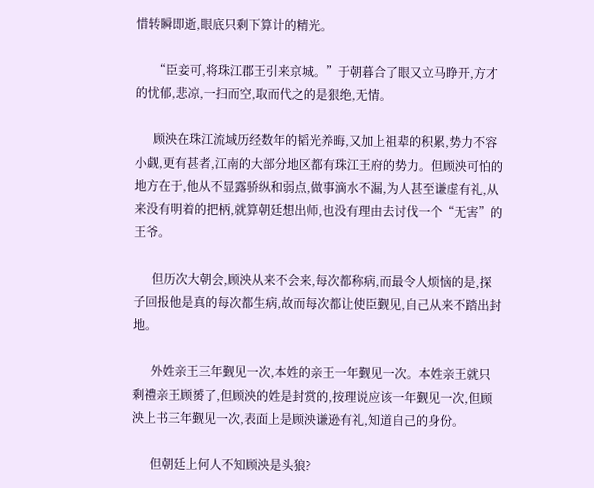惜转瞬即逝,眼底只剩下算计的精光。

      “臣妾可,将珠江郡王引来京城。”于朝暮合了眼又立马睁开,方才的忧郁,悲凉,一扫而空,取而代之的是狠绝,无情。

      顾泱在珠江流域历经数年的韬光养晦,又加上祖辈的积累,势力不容小觑,更有甚者,江南的大部分地区都有珠江王府的势力。但顾泱可怕的地方在于,他从不显露骄纵和弱点,做事滴水不漏,为人甚至谦虚有礼,从来没有明着的把柄,就算朝廷想出师,也没有理由去讨伐一个“无害”的王爷。

      但历次大朝会,顾泱从来不会来,每次都称病,而最令人烦恼的是,探子回报他是真的每次都生病,故而每次都让使臣觐见,自己从来不踏出封地。

      外姓亲王三年觐见一次,本姓的亲王一年觐见一次。本姓亲王就只剩禮亲王顾赟了,但顾泱的姓是封赏的,按理说应该一年觐见一次,但顾泱上书三年觐见一次,表面上是顾泱谦逊有礼,知道自己的身份。

      但朝廷上何人不知顾泱是头狼?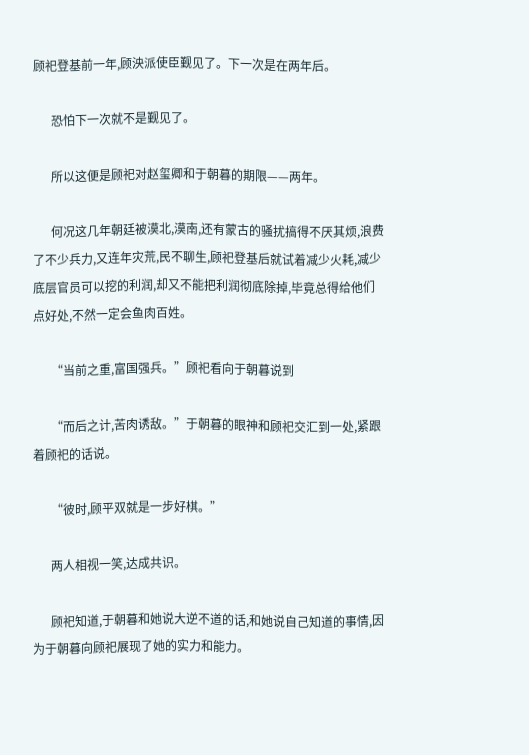顾祀登基前一年,顾泱派使臣觐见了。下一次是在两年后。

      恐怕下一次就不是觐见了。

      所以这便是顾祀对赵玺卿和于朝暮的期限——两年。

      何况这几年朝廷被漠北,漠南,还有蒙古的骚扰搞得不厌其烦,浪费了不少兵力,又连年灾荒,民不聊生,顾祀登基后就试着减少火耗,减少底层官员可以挖的利润,却又不能把利润彻底除掉,毕竟总得给他们点好处,不然一定会鱼肉百姓。

      “当前之重,富国强兵。”顾祀看向于朝暮说到

      “而后之计,苦肉诱敌。”于朝暮的眼神和顾祀交汇到一处,紧跟着顾祀的话说。

      “彼时,顾平双就是一步好棋。”

      两人相视一笑,达成共识。

      顾祀知道,于朝暮和她说大逆不道的话,和她说自己知道的事情,因为于朝暮向顾祀展现了她的实力和能力。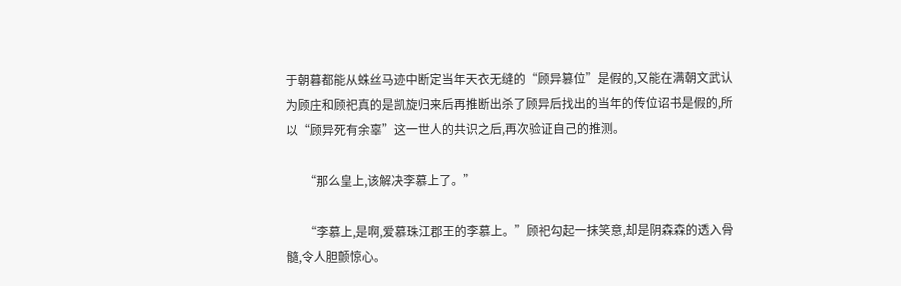于朝暮都能从蛛丝马迹中断定当年天衣无缝的“顾异篡位”是假的,又能在满朝文武认为顾庄和顾祀真的是凯旋归来后再推断出杀了顾异后找出的当年的传位诏书是假的,所以“顾异死有余辜”这一世人的共识之后,再次验证自己的推测。

      “那么皇上,该解决李慕上了。”

      “李慕上,是啊,爱慕珠江郡王的李慕上。”顾祀勾起一抹笑意,却是阴森森的透入骨髓,令人胆颤惊心。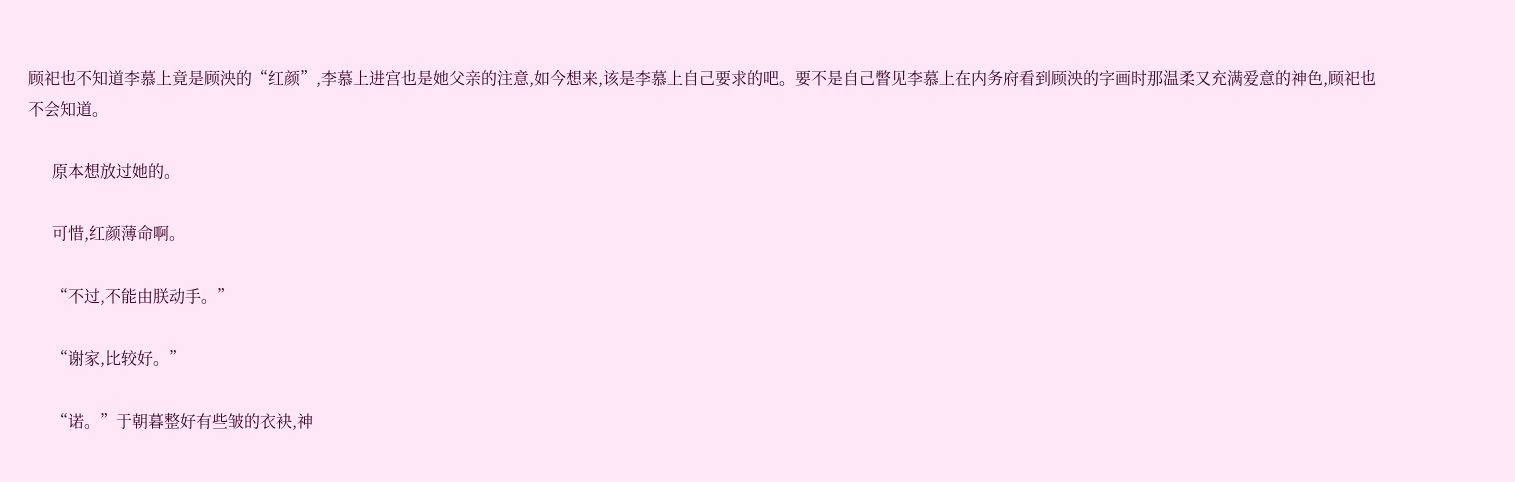顾祀也不知道李慕上竟是顾泱的“红颜”,李慕上进宫也是她父亲的注意,如今想来,该是李慕上自己要求的吧。要不是自己瞥见李慕上在内务府看到顾泱的字画时那温柔又充满爱意的神色,顾祀也不会知道。

      原本想放过她的。

      可惜,红颜薄命啊。

      “不过,不能由朕动手。”

      “谢家,比较好。”

      “诺。”于朝暮整好有些皱的衣袂,神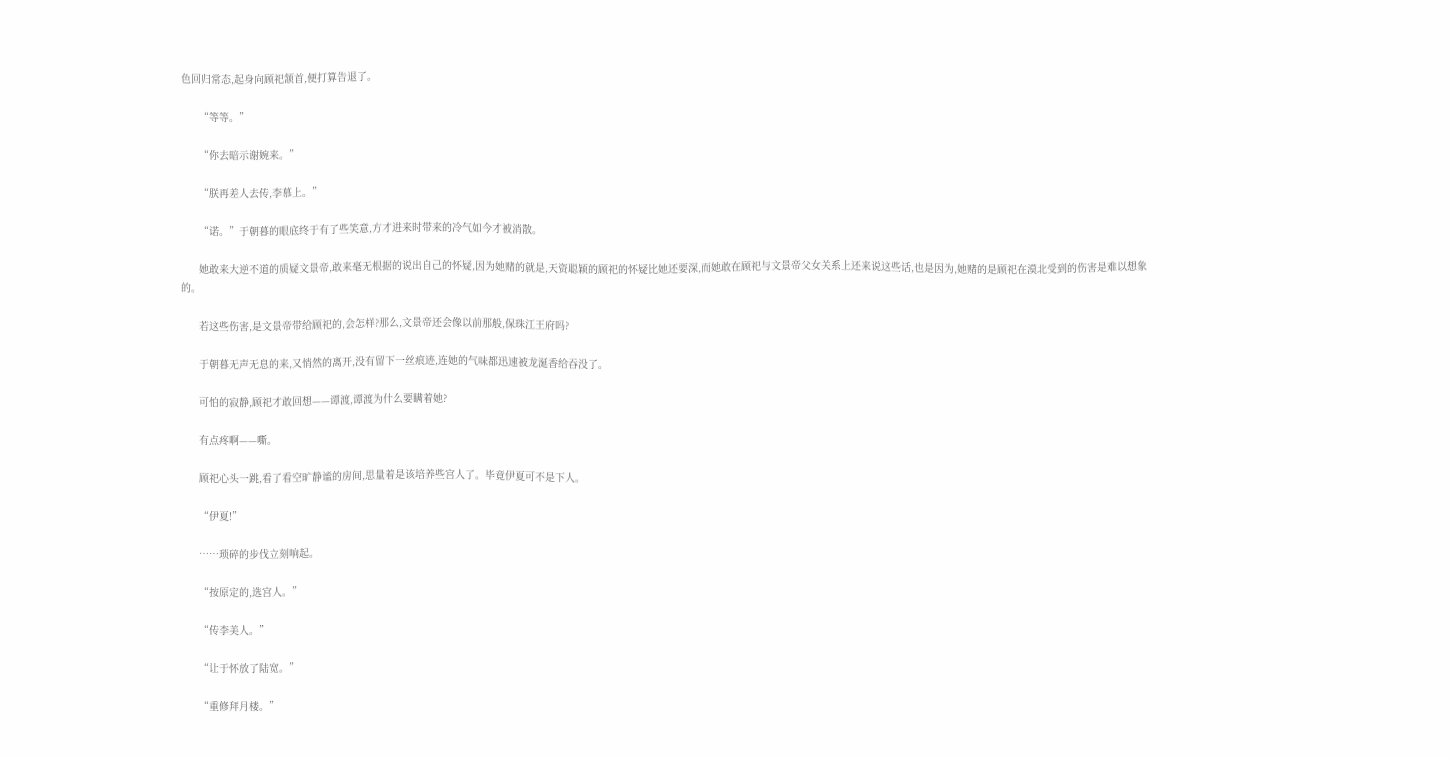色回归常态,起身向顾祀颔首,便打算告退了。

      “等等。”

      “你去暗示谢婉来。”

      “朕再差人去传,李慕上。”

      “诺。”于朝暮的眼底终于有了些笑意,方才进来时带来的冷气如今才被消散。

      她敢来大逆不道的质疑文景帝,敢来毫无根据的说出自己的怀疑,因为她赌的就是,天资聪颖的顾祀的怀疑比她还要深,而她敢在顾祀与文景帝父女关系上还来说这些话,也是因为,她赌的是顾祀在漠北受到的伤害是难以想象的。

      若这些伤害,是文景帝带给顾祀的,会怎样?那么,文景帝还会像以前那般,保珠江王府吗?

      于朝暮无声无息的来,又悄然的离开,没有留下一丝痕迹,连她的气味都迅速被龙涎香给吞没了。

      可怕的寂静,顾祀才敢回想——谭渡,谭渡为什么要瞒着她?

      有点疼啊——嘶。

      顾祀心头一跳,看了看空旷静谧的房间,思量着是该培养些宫人了。毕竟伊夏可不是下人。

      “伊夏!”

      ……琐碎的步伐立刻响起。

      “按原定的,选宫人。”

      “传李美人。”

      “让于怀放了陆宽。”

      “重修拜月楼。”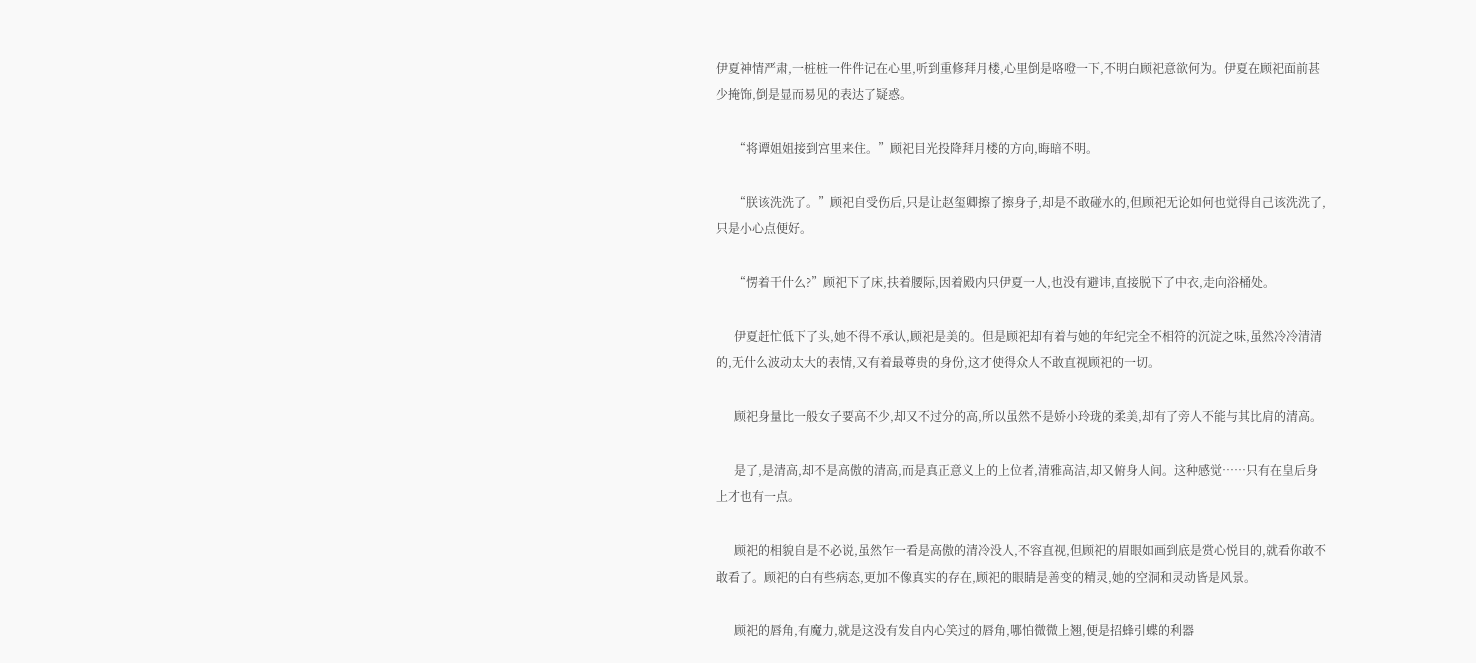伊夏神情严肃,一桩桩一件件记在心里,听到重修拜月楼,心里倒是咯噔一下,不明白顾祀意欲何为。伊夏在顾祀面前甚少掩饰,倒是显而易见的表达了疑惑。

      “将谭姐姐接到宫里来住。”顾祀目光投降拜月楼的方向,晦暗不明。

      “朕该洗洗了。”顾祀自受伤后,只是让赵玺卿擦了擦身子,却是不敢碰水的,但顾祀无论如何也觉得自己该洗洗了,只是小心点便好。

      “愣着干什么?”顾祀下了床,扶着腰际,因着殿内只伊夏一人,也没有避讳,直接脱下了中衣,走向浴桶处。

      伊夏赶忙低下了头,她不得不承认,顾祀是美的。但是顾祀却有着与她的年纪完全不相符的沉淀之味,虽然冷冷清清的,无什么波动太大的表情,又有着最尊贵的身份,这才使得众人不敢直视顾祀的一切。

      顾祀身量比一般女子要高不少,却又不过分的高,所以虽然不是娇小玲珑的柔美,却有了旁人不能与其比肩的清高。

      是了,是清高,却不是高傲的清高,而是真正意义上的上位者,清雅高洁,却又俯身人间。这种感觉……只有在皇后身上才也有一点。

      顾祀的相貌自是不必说,虽然乍一看是高傲的清冷没人,不容直视,但顾祀的眉眼如画到底是赏心悦目的,就看你敢不敢看了。顾祀的白有些病态,更加不像真实的存在,顾祀的眼睛是善变的精灵,她的空洞和灵动皆是风景。

      顾祀的唇角,有魔力,就是这没有发自内心笑过的唇角,哪怕微微上翘,便是招蜂引蝶的利器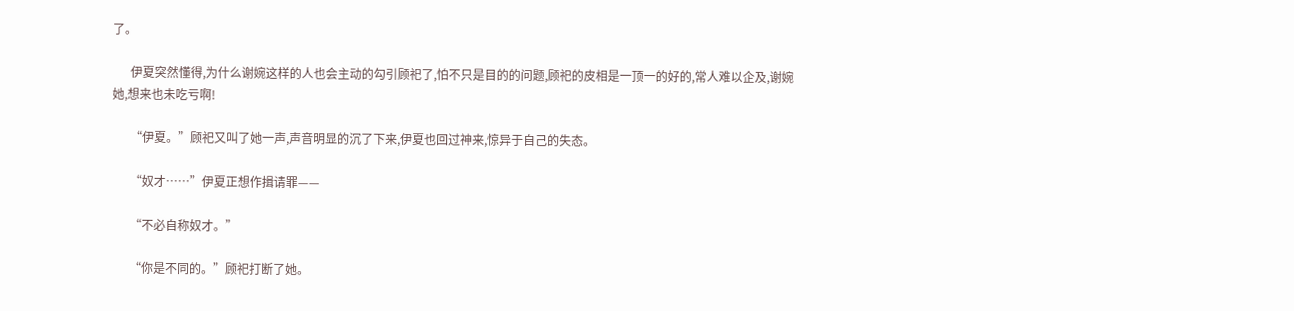了。

      伊夏突然懂得,为什么谢婉这样的人也会主动的勾引顾祀了,怕不只是目的的问题,顾祀的皮相是一顶一的好的,常人难以企及,谢婉她,想来也未吃亏啊!

      “伊夏。”顾祀又叫了她一声,声音明显的沉了下来,伊夏也回过神来,惊异于自己的失态。

      “奴才……”伊夏正想作揖请罪——

      “不必自称奴才。”

      “你是不同的。”顾祀打断了她。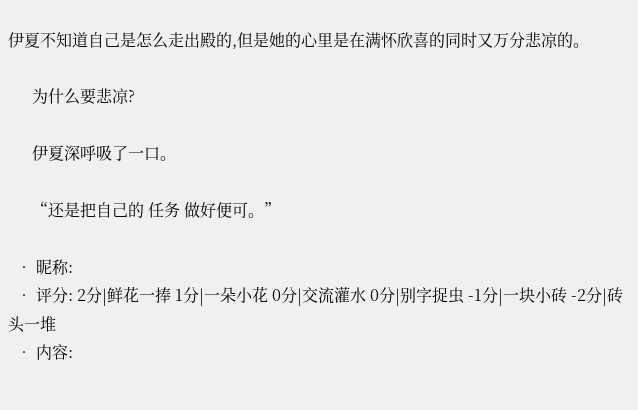伊夏不知道自己是怎么走出殿的,但是她的心里是在满怀欣喜的同时又万分悲凉的。

      为什么要悲凉?

      伊夏深呼吸了一口。

      “还是把自己的 任务 做好便可。”

  • 昵称:
  • 评分: 2分|鲜花一捧 1分|一朵小花 0分|交流灌水 0分|别字捉虫 -1分|一块小砖 -2分|砖头一堆
  • 内容: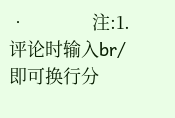•             注:1.评论时输入br/即可换行分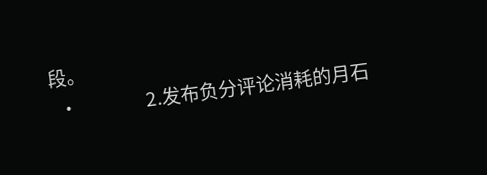段。
  •                 2.发布负分评论消耗的月石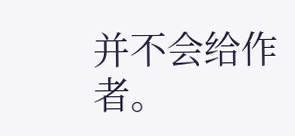并不会给作者。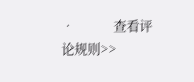•             查看评论规则>>